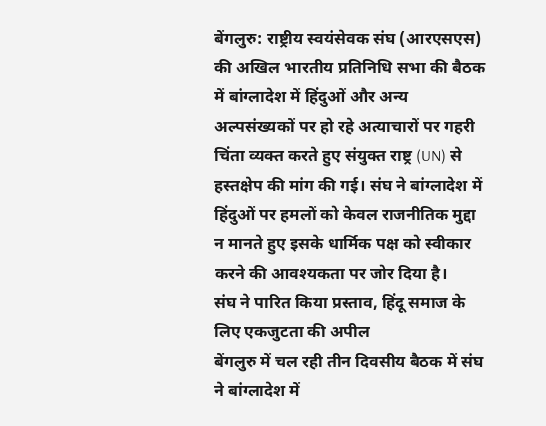बेंगलुरु: राष्ट्रीय स्वयंसेवक संघ (आरएसएस) की अखिल भारतीय प्रतिनिधि सभा की बैठक में बांग्लादेश में हिंदुओं और अन्य अल्पसंख्यकों पर हो रहे अत्याचारों पर गहरी चिंता व्यक्त करते हुए संयुक्त राष्ट्र (UN) से हस्तक्षेप की मांग की गई। संघ ने बांग्लादेश में हिंदुओं पर हमलों को केवल राजनीतिक मुद्दा न मानते हुए इसके धार्मिक पक्ष को स्वीकार करने की आवश्यकता पर जोर दिया है।
संघ ने पारित किया प्रस्ताव, हिंदू समाज के लिए एकजुटता की अपील
बेंगलुरु में चल रही तीन दिवसीय बैठक में संघ ने बांग्लादेश में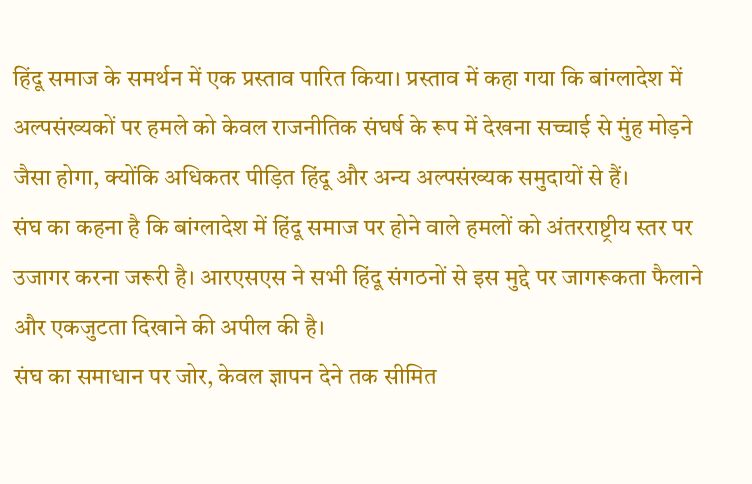हिंदू समाज के समर्थन में एक प्रस्ताव पारित किया। प्रस्ताव में कहा गया कि बांग्लादेश में अल्पसंख्यकों पर हमले को केवल राजनीतिक संघर्ष के रूप में देखना सच्चाई से मुंह मोड़ने जैसा होगा, क्योंकि अधिकतर पीड़ित हिंदू और अन्य अल्पसंख्यक समुदायों से हैं।
संघ का कहना है कि बांग्लादेश में हिंदू समाज पर होने वाले हमलों को अंतरराष्ट्रीय स्तर पर उजागर करना जरूरी है। आरएसएस ने सभी हिंदू संगठनों से इस मुद्दे पर जागरूकता फैलाने और एकजुटता दिखाने की अपील की है।
संघ का समाधान पर जोर, केवल ज्ञापन देने तक सीमित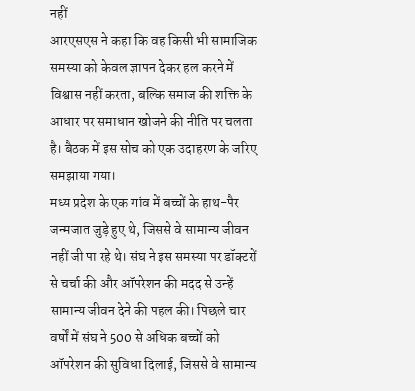नहीं
आरएसएस ने कहा कि वह किसी भी सामाजिक समस्या को केवल ज्ञापन देकर हल करने में विश्वास नहीं करता, बल्कि समाज की शक्ति के आधार पर समाधान खोजने की नीति पर चलता है। बैठक में इस सोच को एक उदाहरण के जरिए समझाया गया।
मध्य प्रदेश के एक गांव में बच्चों के हाथ-पैर जन्मजात जुड़े हुए थे, जिससे वे सामान्य जीवन नहीं जी पा रहे थे। संघ ने इस समस्या पर डॉक्टरों से चर्चा की और ऑपरेशन की मदद से उन्हें सामान्य जीवन देने की पहल की। पिछले चार वर्षों में संघ ने 500 से अधिक बच्चों को ऑपरेशन की सुविधा दिलाई, जिससे वे सामान्य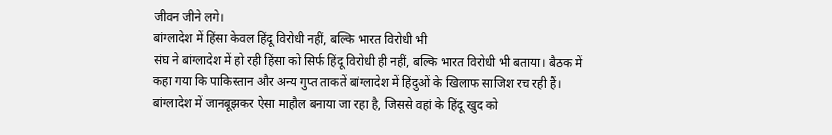जीवन जीने लगे।
बांग्लादेश में हिंसा केवल हिंदू विरोधी नहीं, बल्कि भारत विरोधी भी
संघ ने बांग्लादेश में हो रही हिंसा को सिर्फ हिंदू विरोधी ही नहीं, बल्कि भारत विरोधी भी बताया। बैठक में कहा गया कि पाकिस्तान और अन्य गुप्त ताकतें बांग्लादेश में हिंदुओं के खिलाफ साजिश रच रही हैं। बांग्लादेश में जानबूझकर ऐसा माहौल बनाया जा रहा है, जिससे वहां के हिंदू खुद को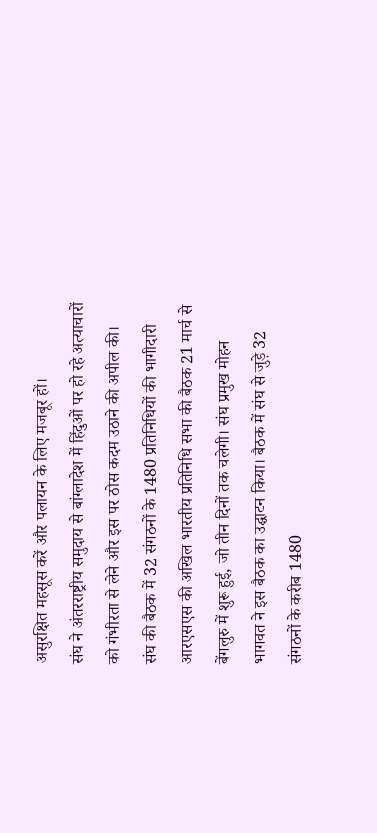असुरक्षित महसूस करें और पलायन के लिए मजबूर हों।
संघ ने अंतरराष्ट्रीय समुदाय से बांग्लादेश में हिंदुओं पर हो रहे अत्याचारों को गंभीरता से लेने और इस पर ठोस कदम उठाने की अपील की।
संघ की बैठक में 32 संगठनों के 1480 प्रतिनिधियों की भागीदारी
आरएसएस की अखिल भारतीय प्रतिनिधि सभा की बैठक 21 मार्च से बेंगलुरु में शुरू हुई, जो तीन दिनों तक चलेगी। संघ प्रमुख मोहन भागवत ने इस बैठक का उद्घाटन किया। बैठक में संघ से जुड़े 32 संगठनों के करीब 1480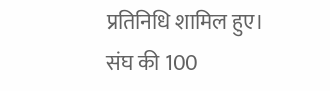प्रतिनिधि शामिल हुए।
संघ की 100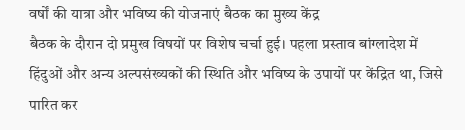वर्षों की यात्रा और भविष्य की योजनाएं बैठक का मुख्य केंद्र
बैठक के दौरान दो प्रमुख विषयों पर विशेष चर्चा हुई। पहला प्रस्ताव बांग्लादेश में हिंदुओं और अन्य अल्पसंख्यकों की स्थिति और भविष्य के उपायों पर केंद्रित था, जिसे पारित कर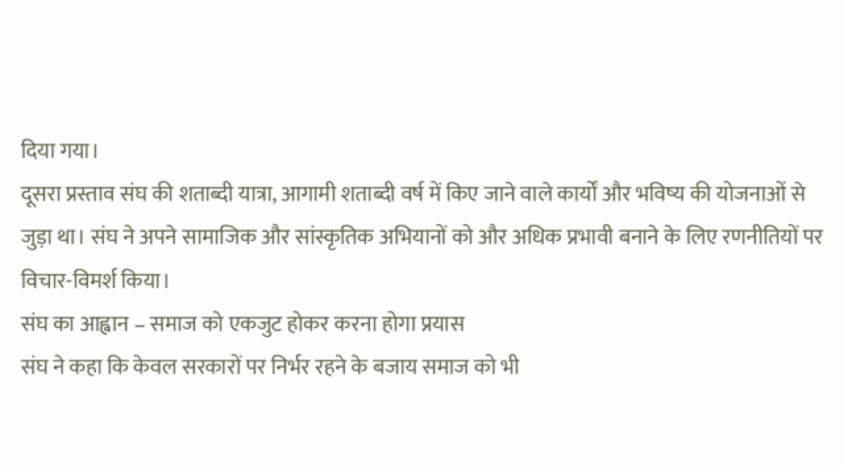दिया गया।
दूसरा प्रस्ताव संघ की शताब्दी यात्रा, आगामी शताब्दी वर्ष में किए जाने वाले कार्यों और भविष्य की योजनाओं से जुड़ा था। संघ ने अपने सामाजिक और सांस्कृतिक अभियानों को और अधिक प्रभावी बनाने के लिए रणनीतियों पर विचार-विमर्श किया।
संघ का आह्वान – समाज को एकजुट होकर करना होगा प्रयास
संघ ने कहा कि केवल सरकारों पर निर्भर रहने के बजाय समाज को भी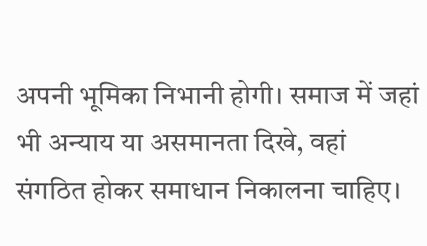अपनी भूमिका निभानी होगी। समाज में जहां भी अन्याय या असमानता दिखे, वहां संगठित होकर समाधान निकालना चाहिए।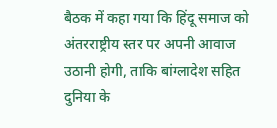बैठक में कहा गया कि हिंदू समाज को अंतरराष्ट्रीय स्तर पर अपनी आवाज उठानी होगी, ताकि बांग्लादेश सहित दुनिया के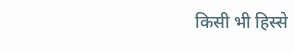किसी भी हिस्से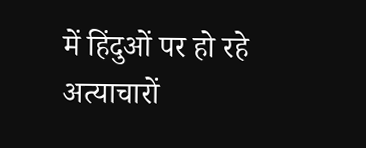में हिंदुओं पर हो रहे अत्याचारों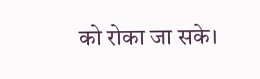को रोका जा सके।